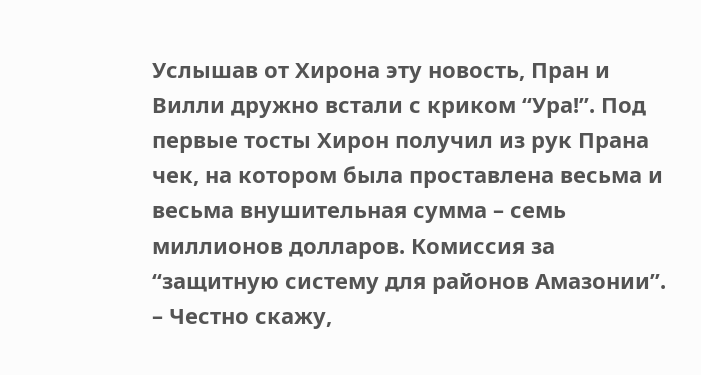Услышав от Хирона эту новость, Пран и Вилли дружно встали с криком “Ура!”. Под первые тосты Хирон получил из рук Прана чек, на котором была проставлена весьма и весьма внушительная сумма – семь миллионов долларов. Комиссия за “защитную систему для районов Амазонии”. – Честно скажу,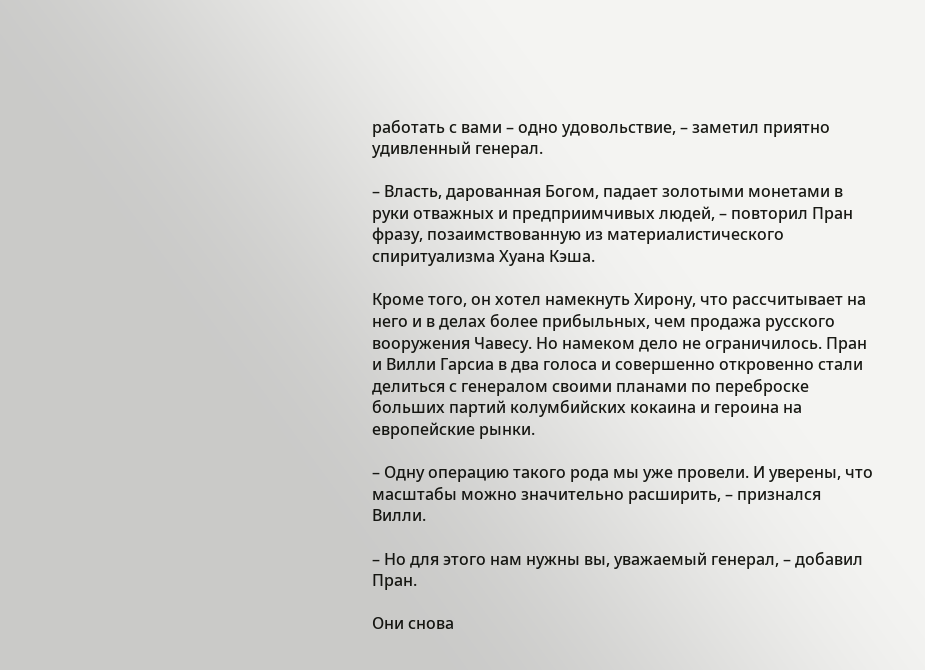работать с вами – одно удовольствие, – заметил приятно удивленный генерал.

– Власть, дарованная Богом, падает золотыми монетами в руки отважных и предприимчивых людей, – повторил Пран фразу, позаимствованную из материалистического спиритуализма Хуана Кэша.

Кроме того, он хотел намекнуть Хирону, что рассчитывает на него и в делах более прибыльных, чем продажа русского вооружения Чавесу. Но намеком дело не ограничилось. Пран и Вилли Гарсиа в два голоса и совершенно откровенно стали делиться с генералом своими планами по переброске больших партий колумбийских кокаина и героина на европейские рынки.

– Одну операцию такого рода мы уже провели. И уверены, что масштабы можно значительно расширить, – признался Вилли.

– Но для этого нам нужны вы, уважаемый генерал, – добавил Пран.

Они снова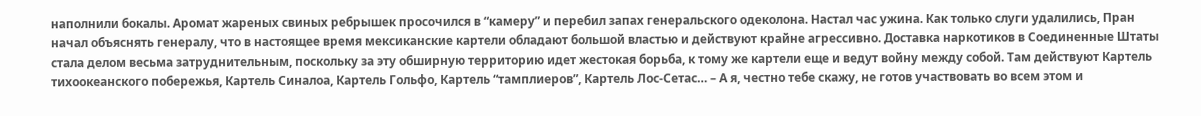наполнили бокалы. Аромат жареных свиных ребрышек просочился в “камеру” и перебил запах генеральского одеколона. Настал час ужина. Как только слуги удалились, Пран начал объяснять генералу, что в настоящее время мексиканские картели обладают большой властью и действуют крайне агрессивно. Доставка наркотиков в Соединенные Штаты стала делом весьма затруднительным, поскольку за эту обширную территорию идет жестокая борьба, к тому же картели еще и ведут войну между собой. Там действуют Картель тихоокеанского побережья, Картель Синалоа, Картель Гольфо, Картель “тамплиеров”, Картель Лос-Сетас… – А я, честно тебе скажу, не готов участвовать во всем этом и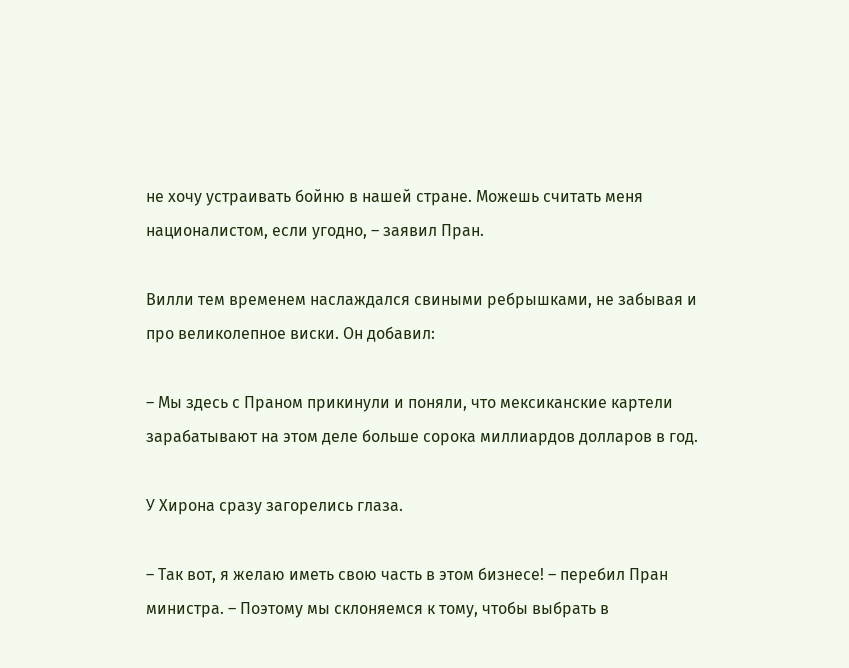не хочу устраивать бойню в нашей стране. Можешь считать меня националистом, если угодно, – заявил Пран.

Вилли тем временем наслаждался свиными ребрышками, не забывая и про великолепное виски. Он добавил:

– Мы здесь с Праном прикинули и поняли, что мексиканские картели зарабатывают на этом деле больше сорока миллиардов долларов в год.

У Хирона сразу загорелись глаза.

– Так вот, я желаю иметь свою часть в этом бизнесе! – перебил Пран министра. – Поэтому мы склоняемся к тому, чтобы выбрать в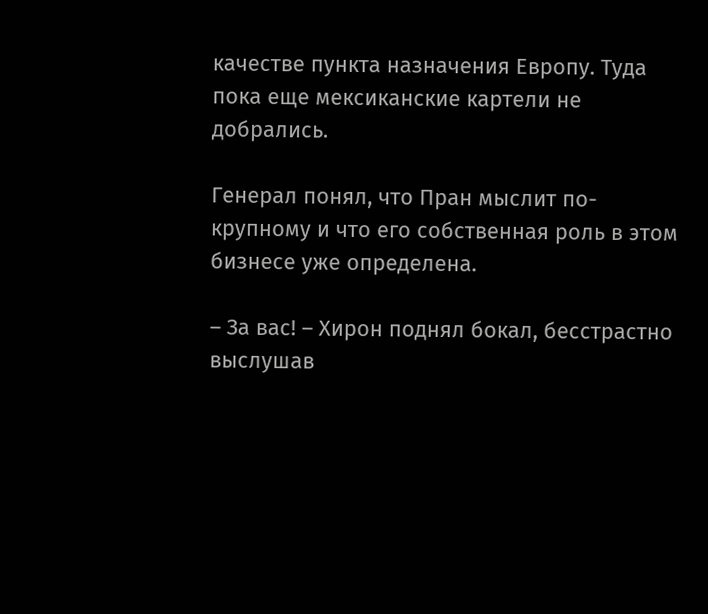качестве пункта назначения Европу. Туда пока еще мексиканские картели не добрались.

Генерал понял, что Пран мыслит по-крупному и что его собственная роль в этом бизнесе уже определена.

– За вас! – Хирон поднял бокал, бесстрастно выслушав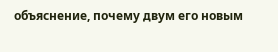объяснение, почему двум его новым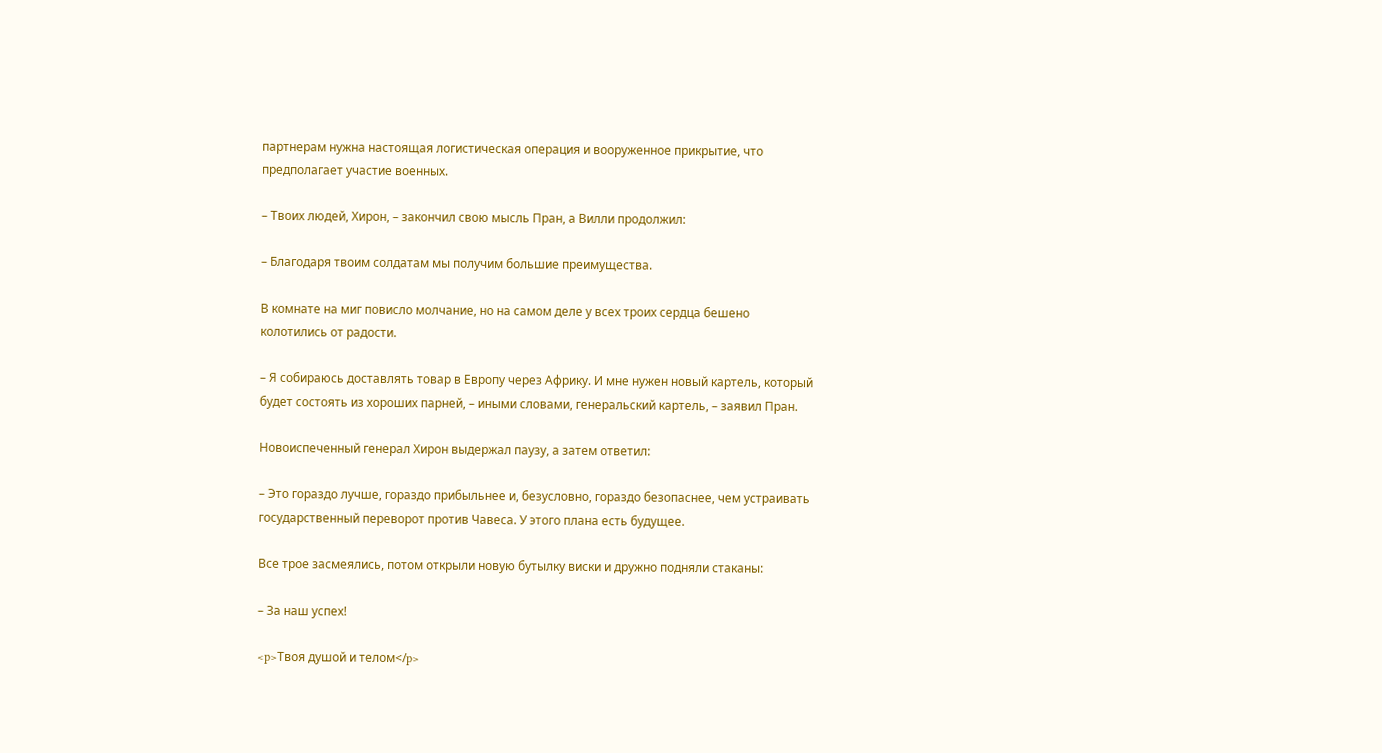партнерам нужна настоящая логистическая операция и вооруженное прикрытие, что предполагает участие военных.

– Твоих людей, Хирон, – закончил свою мысль Пран, а Вилли продолжил:

– Благодаря твоим солдатам мы получим большие преимущества.

В комнате на миг повисло молчание, но на самом деле у всех троих сердца бешено колотились от радости.

– Я собираюсь доставлять товар в Европу через Африку. И мне нужен новый картель, который будет состоять из хороших парней, – иными словами, генеральский картель, – заявил Пран.

Новоиспеченный генерал Хирон выдержал паузу, а затем ответил:

– Это гораздо лучше, гораздо прибыльнее и, безусловно, гораздо безопаснее, чем устраивать государственный переворот против Чавеса. У этого плана есть будущее.

Все трое засмеялись, потом открыли новую бутылку виски и дружно подняли стаканы:

– За наш успех!

<p>Твоя душой и телом</p>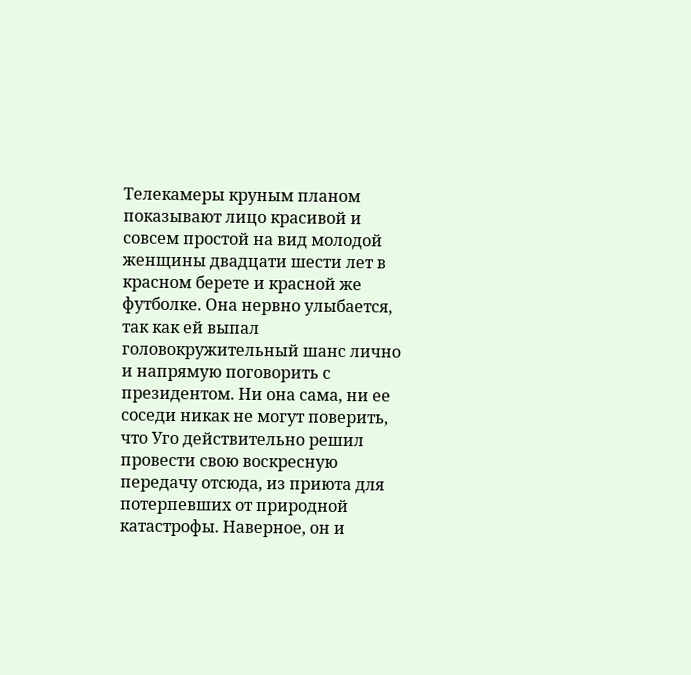Телекамеры круным планом показывают лицо красивой и совсем простой на вид молодой женщины двадцати шести лет в красном берете и красной же футболке. Она нервно улыбается, так как ей выпал головокружительный шанс лично и напрямую поговорить с президентом. Ни она сама, ни ее соседи никак не могут поверить, что Уго действительно решил провести свою воскресную передачу отсюда, из приюта для потерпевших от природной катастрофы. Наверное, он и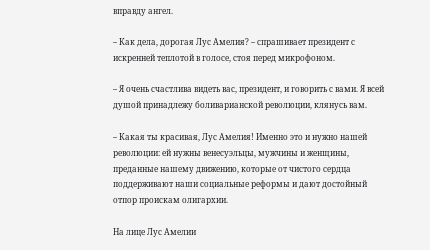вправду ангел.

– Как дела, дорогая Лус Амелия? – спрашивает президент с искренней теплотой в голосе, стоя перед микрофоном.

– Я очень счастлива видеть вас, президент, и говорить с вами. Я всей душой принадлежу боливарианской революции, клянусь вам.

– Какая ты красивая, Лус Амелия! Именно это и нужно нашей революции: ей нужны венесуэльцы, мужчины и женщины, преданные нашему движению, которые от чистого сердца поддерживают наши социальные реформы и дают достойный отпор проискам олигархии.

На лице Лус Амелии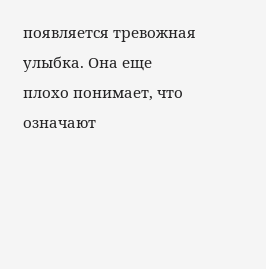появляется тревожная улыбка. Она еще плохо понимает, что означают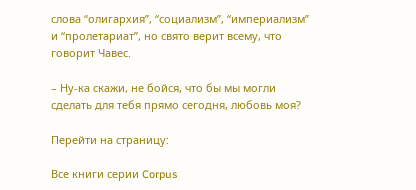слова “олигархия”, “социализм”, “империализм” и “пролетариат”, но свято верит всему, что говорит Чавес.

– Ну-ка скажи, не бойся, что бы мы могли сделать для тебя прямо сегодня, любовь моя?

Перейти на страницу:

Все книги серии Corpus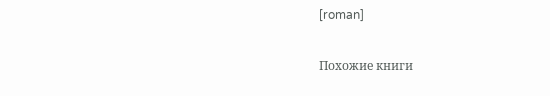[roman]

Похожие книги